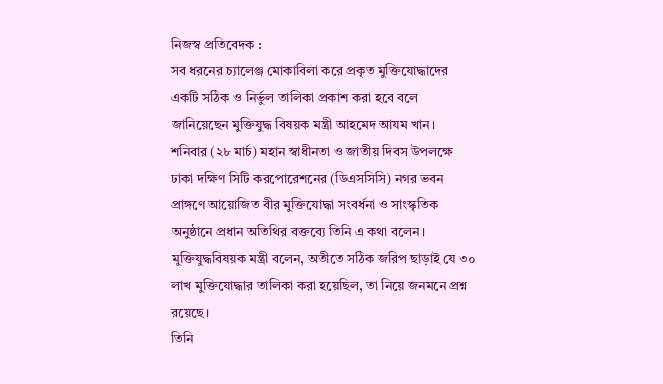নিজস্ব প্রতিবেদক :
সব ধরনের চ্যালেঞ্জ মোকাবিলা করে প্রকৃত মুক্তিযোদ্ধাদের একটি সঠিক ও নির্ভুল তালিকা প্রকাশ করা হবে বলে জানিয়েছেন মুক্তিযুদ্ধ বিষয়ক মন্ত্রী আহমেদ আযম খান।
শনিবার (২৮ মার্চ) মহান স্বাধীনতা ও জাতীয় দিবস উপলক্ষে ঢাকা দক্ষিণ সিটি করপোরেশনের (ডিএসসিসি) নগর ভবন প্রাঙ্গণে আয়োজিত বীর মুক্তিযোদ্ধা সংবর্ধনা ও সাংস্কৃতিক অনুষ্ঠানে প্রধান অতিথির বক্তব্যে তিনি এ কথা বলেন।
মুক্তিযুদ্ধবিষয়ক মন্ত্রী বলেন, অতীতে সঠিক জরিপ ছাড়াই যে ৩০ লাখ মুক্তিযোদ্ধার তালিকা করা হয়েছিল, তা নিয়ে জনমনে প্রশ্ন রয়েছে।
তিনি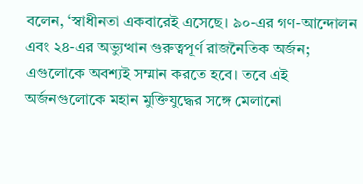বলেন, ‘স্বাধীনতা একবারেই এসেছে। ৯০-এর গণ-আন্দোলন এবং ২৪-এর অভ্যুত্থান গুরুত্বপূর্ণ রাজনৈতিক অর্জন; এগুলোকে অবশ্যই সম্মান করতে হবে। তবে এই অর্জনগুলোকে মহান মুক্তিযুদ্ধের সঙ্গে মেলানো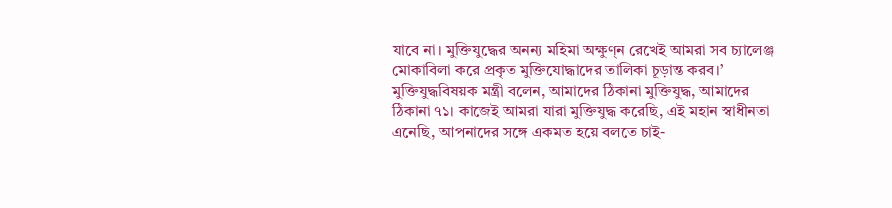যাবে না। মুক্তিযুদ্ধের অনন্য মহিমা অক্ষুণ্ন রেখেই আমরা সব চ্যালেঞ্জ মোকাবিলা করে প্রকৃত মুক্তিযোদ্ধাদের তালিকা চূড়ান্ত করব।’
মুক্তিযুদ্ধবিষয়ক মন্ত্রী বলেন, আমাদের ঠিকানা মুক্তিযুদ্ধ, আমাদের ঠিকানা ৭১। কাজেই আমরা যারা মুক্তিযুদ্ধ করেছি, এই মহান স্বাধীনতা এনেছি, আপনাদের সঙ্গে একমত হয়ে বলতে চাই-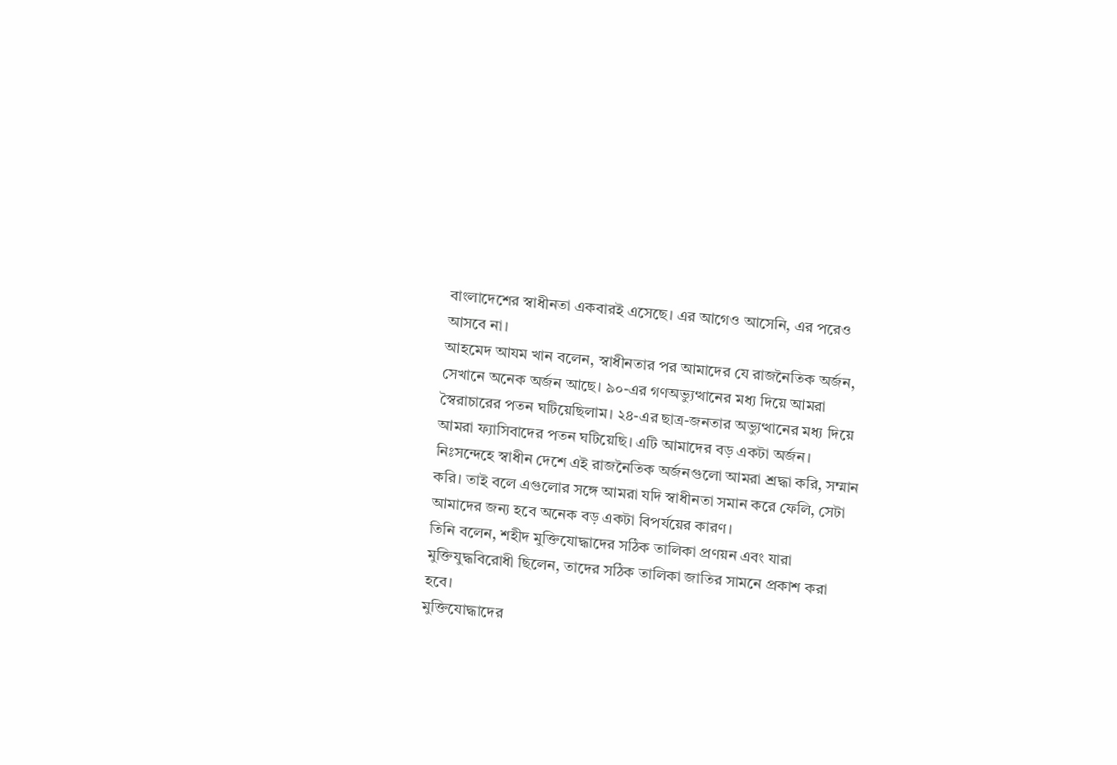বাংলাদেশের স্বাধীনতা একবারই এসেছে। এর আগেও আসেনি, এর পরেও আসবে না।
আহমেদ আযম খান বলেন, স্বাধীনতার পর আমাদের যে রাজনৈতিক অর্জন, সেখানে অনেক অর্জন আছে। ৯০-এর গণঅভ্যুত্থানের মধ্য দিয়ে আমরা স্বৈরাচারের পতন ঘটিয়েছিলাম। ২৪-এর ছাত্র-জনতার অভ্যুত্থানের মধ্য দিয়ে আমরা ফ্যাসিবাদের পতন ঘটিয়েছি। এটি আমাদের বড় একটা অর্জন। নিঃসন্দেহে স্বাধীন দেশে এই রাজনৈতিক অর্জনগুলো আমরা শ্রদ্ধা করি, সম্মান করি। তাই বলে এগুলোর সঙ্গে আমরা যদি স্বাধীনতা সমান করে ফেলি, সেটা আমাদের জন্য হবে অনেক বড় একটা বিপর্যয়ের কারণ।
তিনি বলেন, শহীদ মুক্তিযোদ্ধাদের সঠিক তালিকা প্রণয়ন এবং যারা মুক্তিযুদ্ধবিরোধী ছিলেন, তাদের সঠিক তালিকা জাতির সামনে প্রকাশ করা হবে।
মুক্তিযোদ্ধাদের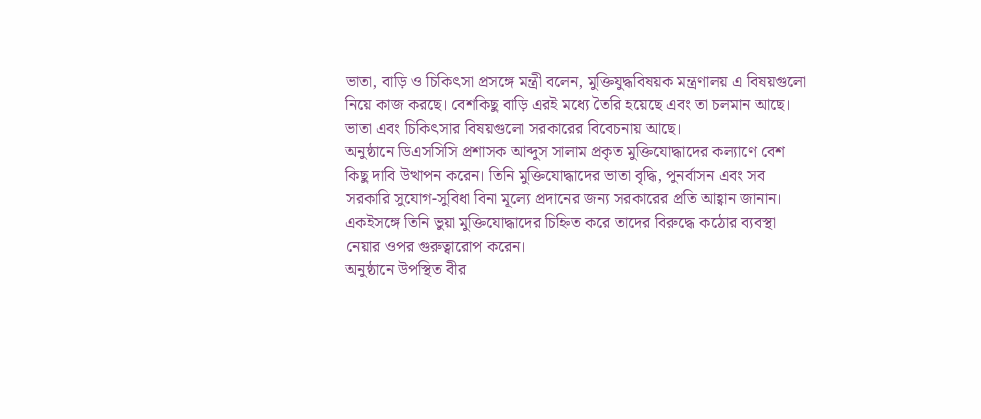ভাতা, বাড়ি ও চিকিৎসা প্রসঙ্গে মন্ত্রী বলেন, মুক্তিযুদ্ধবিষয়ক মন্ত্রণালয় এ বিষয়গুলো নিয়ে কাজ করছে। বেশকিছু বাড়ি এরই মধ্যে তৈরি হয়েছে এবং তা চলমান আছে। ভাতা এবং চিকিৎসার বিষয়গুলো সরকারের বিবেচনায় আছে।
অনুষ্ঠানে ডিএসসিসি প্রশাসক আব্দুস সালাম প্রকৃত মুক্তিযোদ্ধাদের কল্যাণে বেশ কিছু দাবি উত্থাপন করেন। তিনি মুক্তিযোদ্ধাদের ভাতা বৃদ্ধি, পুনর্বাসন এবং সব সরকারি সুযোগ-সুবিধা বিনা মূল্যে প্রদানের জন্য সরকারের প্রতি আহ্বান জানান। একইসঙ্গে তিনি ভুয়া মুক্তিযোদ্ধাদের চিহ্নিত করে তাদের বিরুদ্ধে কঠোর ব্যবস্থা নেয়ার ওপর গুরুত্বারোপ করেন।
অনুষ্ঠানে উপস্থিত বীর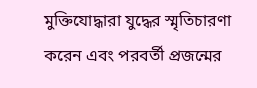মুক্তিযোদ্ধারা যুদ্ধের স্মৃতিচারণা করেন এবং পরবর্তী প্রজন্মের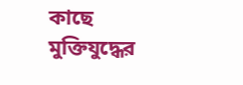কাছে মুক্তিযুদ্ধের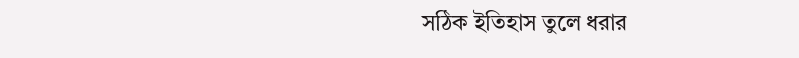সঠিক ইতিহাস তুলে ধরার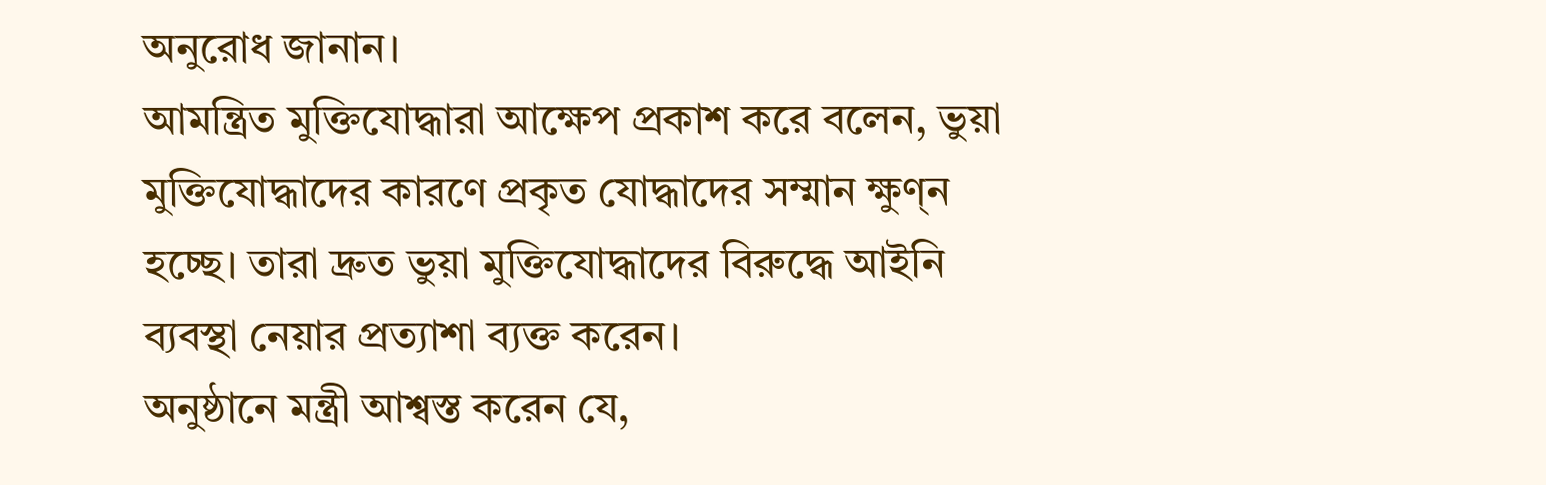অনুরোধ জানান।
আমন্ত্রিত মুক্তিযোদ্ধারা আক্ষেপ প্রকাশ করে বলেন, ভুয়া মুক্তিযোদ্ধাদের কারণে প্রকৃত যোদ্ধাদের সম্মান ক্ষুণ্ন হচ্ছে। তারা দ্রুত ভুয়া মুক্তিযোদ্ধাদের বিরুদ্ধে আইনি ব্যবস্থা নেয়ার প্রত্যাশা ব্যক্ত করেন।
অনুষ্ঠানে মন্ত্রী আশ্বস্ত করেন যে,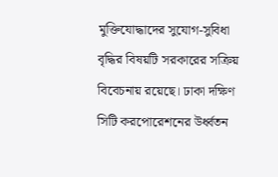মুক্তিযোদ্ধাদের সুযোগ-সুবিধা বৃদ্ধির বিষয়টি সরকারের সক্রিয় বিবেচনায় রয়েছে। ঢাকা দক্ষিণ সিটি করপোরেশনের উর্ধ্বতন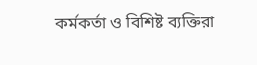কর্মকর্তা ও বিশিষ্ট ব্যক্তিরা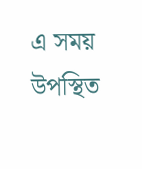এ সময় উপস্থিত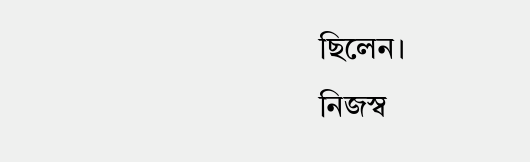ছিলেন।
নিজস্ব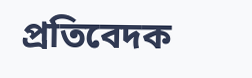প্রতিবেদক